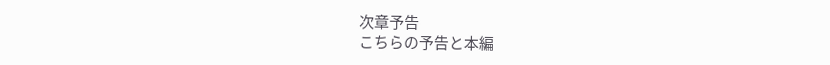次章予告
こちらの予告と本編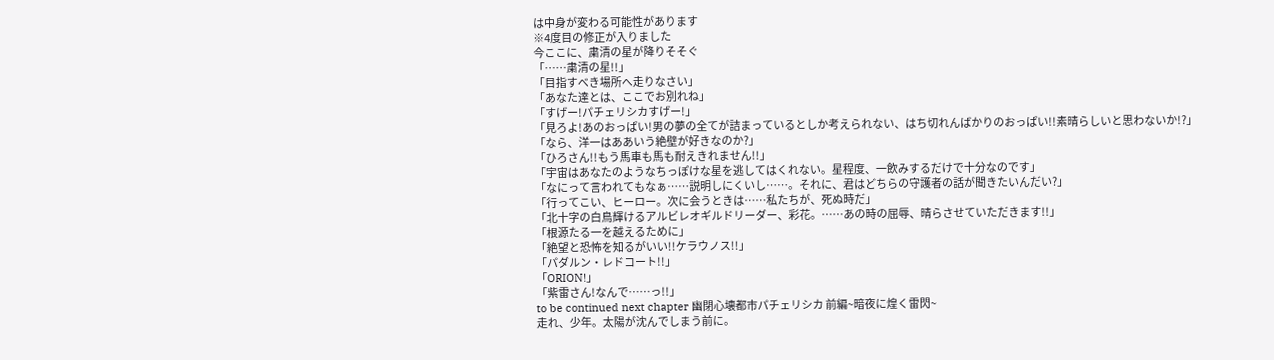は中身が変わる可能性があります
※4度目の修正が入りました
今ここに、粛清の星が降りそそぐ
「……粛清の星!!」
「目指すべき場所へ走りなさい」
「あなた達とは、ここでお別れね」
「すげー!パチェリシカすげー!」
「見ろよ!あのおっぱい!男の夢の全てが詰まっているとしか考えられない、はち切れんばかりのおっぱい!!素晴らしいと思わないか!?」
「なら、洋一はああいう絶壁が好きなのか?」
「ひろさん!!もう馬車も馬も耐えきれません!!」
「宇宙はあなたのようなちっぽけな星を逃してはくれない。星程度、一飲みするだけで十分なのです」
「なにって言われてもなぁ……説明しにくいし……。それに、君はどちらの守護者の話が聞きたいんだい?」
「行ってこい、ヒーロー。次に会うときは……私たちが、死ぬ時だ」
「北十字の白鳥輝けるアルビレオギルドリーダー、彩花。……あの時の屈辱、晴らさせていただきます!!」
「根源たる一を越えるために」
「絶望と恐怖を知るがいい!!ケラウノス!!」
「パダルン・レドコート!!」
「ORION!」
「紫雷さん!なんで……っ!!」
to be continued next chapter 幽閉心壊都市パチェリシカ 前編~暗夜に煌く雷閃~
走れ、少年。太陽が沈んでしまう前に。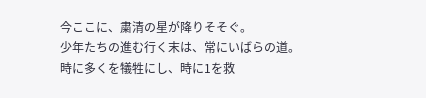今ここに、粛清の星が降りそそぐ。
少年たちの進む行く末は、常にいばらの道。
時に多くを犠牲にし、時に1を救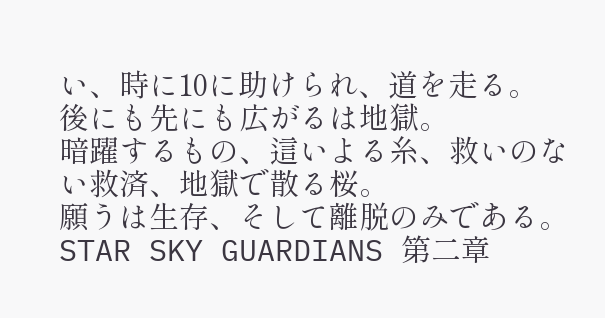い、時に10に助けられ、道を走る。
後にも先にも広がるは地獄。
暗躍するもの、這いよる糸、救いのない救済、地獄で散る桜。
願うは生存、そして離脱のみである。
STAR SKY GUARDIANS 第二章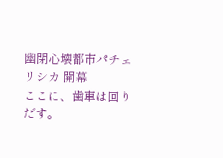幽閉心壊都市パチェリシカ 開幕
ここに、歯車は回りだす。